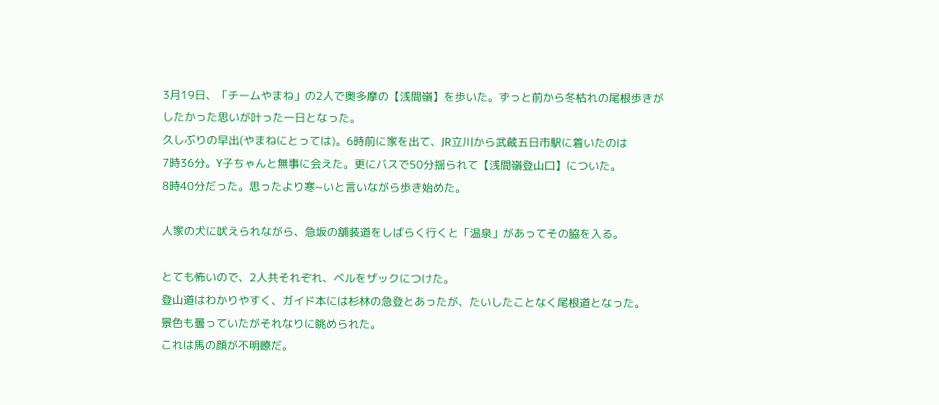3月19日、「チームやまね」の2人で奥多摩の【浅間嶺】を歩いた。ずっと前から冬枯れの尾根歩きが
したかった思いが叶った一日となった。
久しぶりの早出(やまねにとっては)。6時前に家を出て、JR立川から武蔵五日市駅に着いたのは
7時36分。Y子ちゃんと無事に会えた。更にバスで50分揺られて【浅間嶺登山口】についた。
8時40分だった。思ったより寒~いと言いながら歩き始めた。

人家の犬に吠えられながら、急坂の舗装道をしばらく行くと「温泉」があってその脇を入る。

とても怖いので、2人共それぞれ、ベルをザックにつけた。
登山道はわかりやすく、ガイド本には杉林の急登とあったが、たいしたことなく尾根道となった。
景色も曇っていたがそれなりに眺められた。
これは馬の顔が不明瞭だ。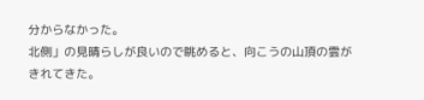分からなかった。
北側」の見晴らしが良いので眺めると、向こうの山頂の雲がきれてきた。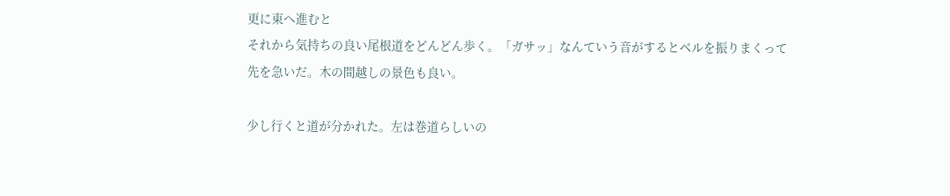更に東へ進むと
それから気持ちの良い尾根道をどんどん歩く。「ガサッ」なんていう音がするとベルを振りまくって
先を急いだ。木の間越しの景色も良い。

少し行くと道が分かれた。左は巻道らしいの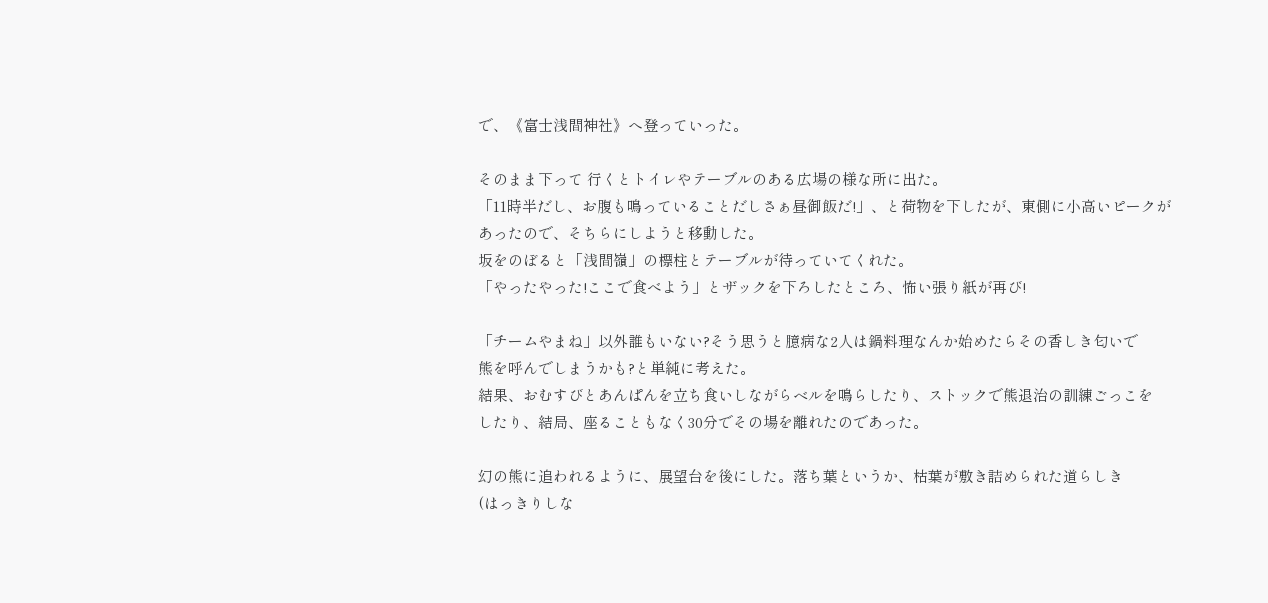で、《富士浅間神社》へ登っていった。

そのまま下って 行くとトイレやテーブルのある広場の様な所に出た。
「11時半だし、お腹も鳴っていることだしさぁ昼御飯だ!」、と荷物を下したが、東側に小高いピークが
あったので、そちらにしようと移動した。
坂をのぼると「浅間嶺」の標柱とテーブルが待っていてくれた。
「やったやった!ここで食べよう」とザックを下ろしたところ、怖い張り紙が再び!

「チームやまね」以外誰もいない?そう思うと臆病な2人は鍋料理なんか始めたらその香しき匂いで
熊を呼んでしまうかも?と単純に考えた。
結果、おむすびとあんぱんを立ち食いしながらベルを鳴らしたり、ストックで熊退治の訓練ごっこを
したり、結局、座ることもなく30分でその場を離れたのであった。

幻の熊に追われるように、展望台を後にした。落ち葉というか、枯葉が敷き詰められた道らしき
(はっきりしな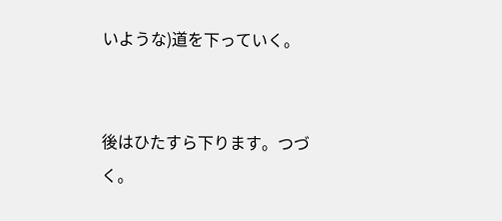いような)道を下っていく。


後はひたすら下ります。つづく。